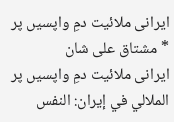ایرانی ملائیت دمِ واپسیں پر * مشتاق علی شان
ایرانی ملائیت دمِ واپسیں پر
الملالي في إيران: النفس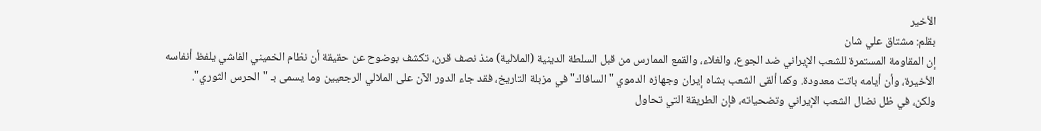الأخير
بقلم: مشتاق علي شان
إن المقاومة المستمرة للشعب الإيراني ضد الجوع، والغلاء، والقمع الممارس من قبل السلطة الدينية (الملالية) منذ نصف قرن، تكشف بوضوح عن حقيقة أن نظام الخميني الفاشي يلفظ أنفاسه الأخيرة، وأن أيامه باتت معدودة. وكما ألقى الشعب بشاه إيران وجهازه الدموي "السافاك" في مزبلة التاريخ، فقد جاء الدور الآن على الملالي الرجعيين وما يسمى بـ "الحرس الثوري".
ولكن، في ظل نضال الشعب الإيراني وتضحياته، فإن الطريقة التي تحاول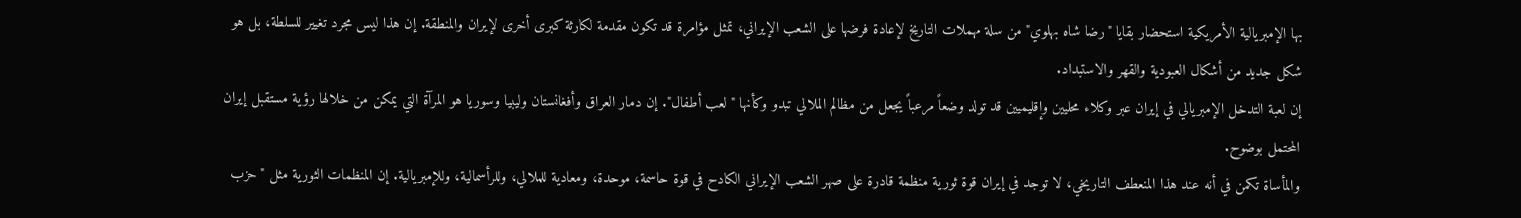بها الإمبريالية الأمريكية استحضار بقايا "رضا شاه بهلوي" من سلة مهملات التاريخ لإعادة فرضها على الشعب الإيراني، تمثل مؤامرة قد تكون مقدمة لكارثة كبرى أخرى لإيران والمنطقة. إن هذا ليس مجرد تغيير للسلطة، بل هو شكل جديد من أشكال العبودية والقهر والاستبداد.
إن لعبة التدخل الإمبريالي في إيران عبر وكلاء محليين وإقليميين قد تولد وضعاً مرعباً يجعل من مظالم الملالي تبدو وكأنها "لعب أطفال". إن دمار العراق وأفغانستان وليبيا وسوريا هو المرآة التي يمكن من خلالها رؤية مستقبل إيران المحتمل بوضوح.
والمأساة تكمن في أنه عند هذا المنعطف التاريخي، لا توجد في إيران قوة ثورية منظمة قادرة على صهر الشعب الإيراني الكادح في قوة حاسمة، موحدة، ومعادية للملالي، وللرأسمالية، وللإمبريالية. إن المنظمات الثورية مثل "حزب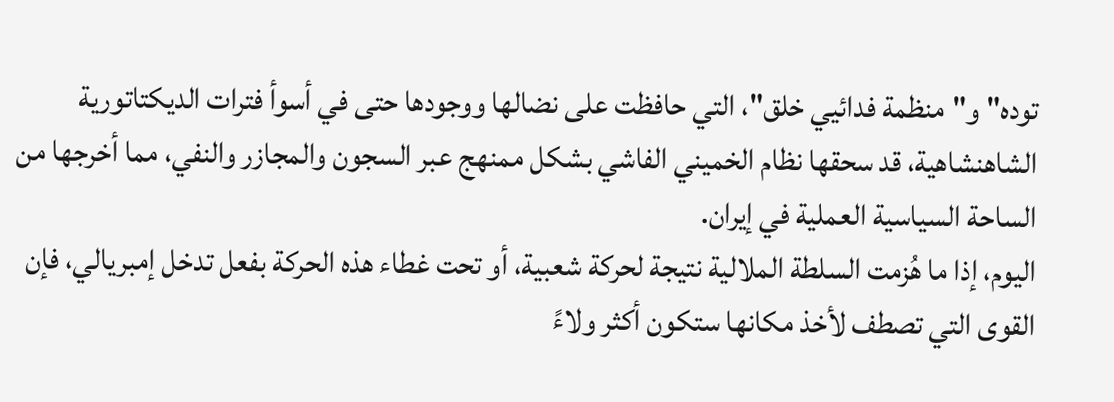توده" و"منظمة فدائيي خلق"، التي حافظت على نضالها ووجودها حتى في أسوأ فترات الديكتاتورية الشاهنشاهية، قد سحقها نظام الخميني الفاشي بشكل ممنهج عبر السجون والمجازر والنفي، مما أخرجها من الساحة السياسية العملية في إيران.
اليوم، إذا ما هُزمت السلطة الملالية نتيجة لحركة شعبية، أو تحت غطاء هذه الحركة بفعل تدخل إمبريالي، فإن القوى التي تصطف لأخذ مكانها ستكون أكثر ولاءً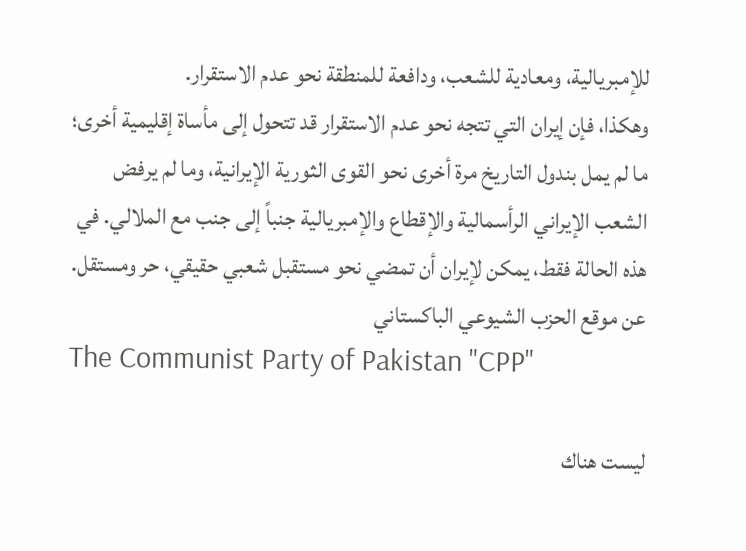للإمبريالية، ومعادية للشعب، ودافعة للمنطقة نحو عدم الاستقرار.
وهكذا، فإن إيران التي تتجه نحو عدم الاستقرار قد تتحول إلى مأساة إقليمية أخرى؛ ما لم يمل بندول التاريخ مرة أخرى نحو القوى الثورية الإيرانية، وما لم يرفض الشعب الإيراني الرأسمالية والإقطاع والإمبريالية جنباً إلى جنب مع الملالي. في هذه الحالة فقط، يمكن لإيران أن تمضي نحو مستقبل شعبي حقيقي، حر ومستقل.
عن موقع الحزب الشيوعي الباكستاني
The Communist Party of Pakistan "CPP"

ليست هناك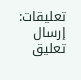تعليقات:
إرسال تعليق